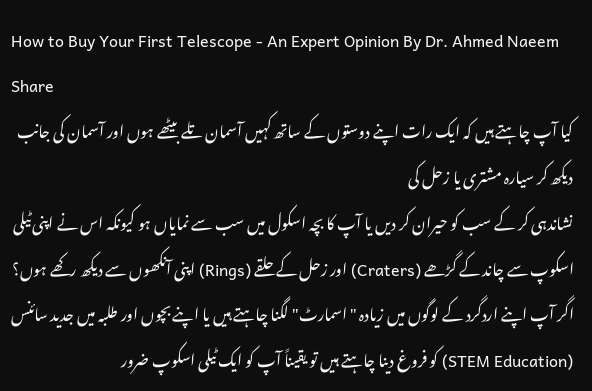How to Buy Your First Telescope - An Expert Opinion By Dr. Ahmed Naeem
Share
کیا آپ چاہتے ہیں کہ ایک رات اپنے دوستوں کے ساتھ کہیں آسمان تلے بیٹھے ہوں اور آسمان کی جانب دیکھ کر سیارہ مشتری یا زحل کی
نشاندہی کر کے سب کو حیران کر دیں یا آپ کا بچہ اسکول میں سب سے نمایاں ہو کیونکہ اس نے اپنی ٹیلی اسکوپ سے چاند کے گڑھے (Craters) اور زحل کے حلقے (Rings) اپنی آنکھوں سے دیکھ رکھے ہوں؟
اگر آپ اپنے اردگرد کے لوگوں میں زیادہ "اسمارٹ" لگنا چاہتے ہیں یا اپنے بچوں اور طلبہ میں جدید سائنس (STEM Education) کو فروغ دینا چاہتے ہیں تو یقیناً آپ کو ایک ٹیلی اسکوپ ضرور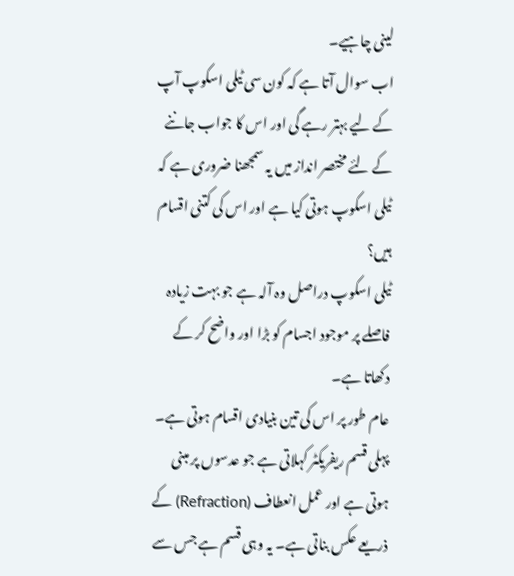لینی چاہیے۔
اب سوال آتا ہے کہ کون سی ٹیلی اسکوپ آپ کے لیے بہتر رہے گی اور اس کا جواب جاننے کے لئے مختصر انداز میں یہ سمجھنا ضروری ہے کہ ٹیلی اسکوپ ہوتی کیا ہے اور اس کی کتنی اقسام ہیں؟
ٹیلی اسکوپ دراصل وہ آلہ ہے جو بہت زیادہ فاصلے پر موجود اجسام کو بڑا اور واضح کر کے دکھاتا ہے۔
عام طور پر اس کی تین بنیادی اقسام ہوتی ہے۔ پہلی قسم ریفریکٹر کہلاتی ہے جو عدسوں پر مبنی ہوتی ہے اور عمل انعطاف (Refraction) کے ذریعے عکس بناتی ہے۔ یہ وہی قسم ہے جس سے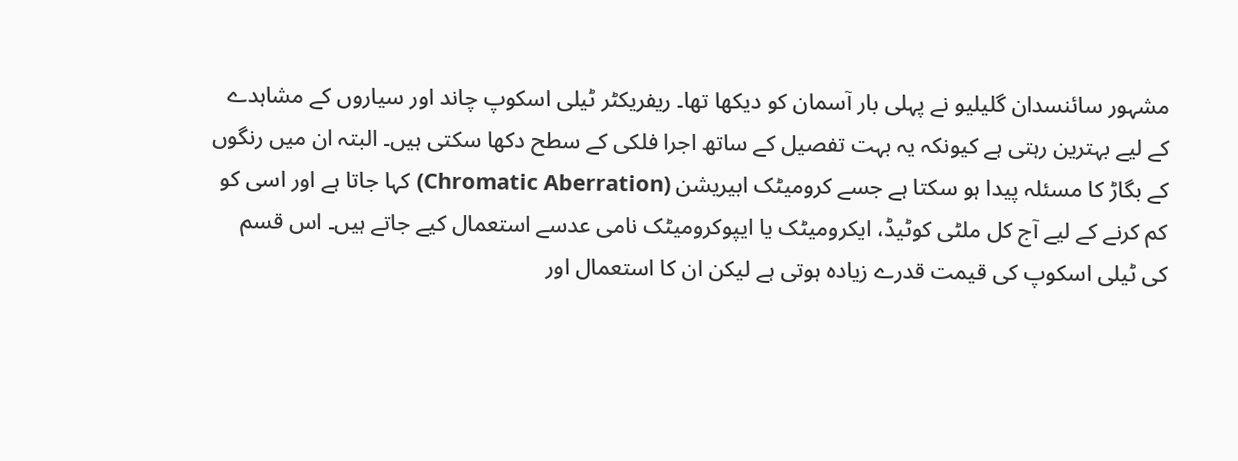مشہور سائنسدان گلیلیو نے پہلی بار آسمان کو دیکھا تھا۔ ریفریکٹر ٹیلی اسکوپ چاند اور سیاروں کے مشاہدے کے لیے بہترین رہتی ہے کیونکہ یہ بہت تفصیل کے ساتھ اجرا فلکی کے سطح دکھا سکتی ہیں۔ البتہ ان میں رنگوں کے بگاڑ کا مسئلہ پیدا ہو سکتا ہے جسے کرومیٹک ابیریشن (Chromatic Aberration) کہا جاتا ہے اور اسی کو کم کرنے کے لیے آج کل ملٹی کوٹیڈ، ایکرومیٹک یا ایپوکرومیٹک نامی عدسے استعمال کیے جاتے ہیں۔ اس قسم کی ٹیلی اسکوپ کی قیمت قدرے زیادہ ہوتی ہے لیکن ان کا استعمال اور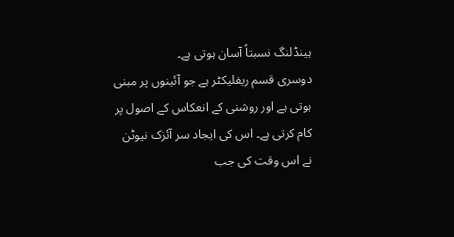ہینڈلنگ نسبتاً آسان ہوتی ہے۔
دوسری قسم ریفلیکٹر ہے جو آئینوں پر مبنی ہوتی ہے اور روشنی کے انعکاس کے اصول پر کام کرتی ہے۔ اس کی ایجاد سر آئزک نیوٹن نے اس وقت کی جب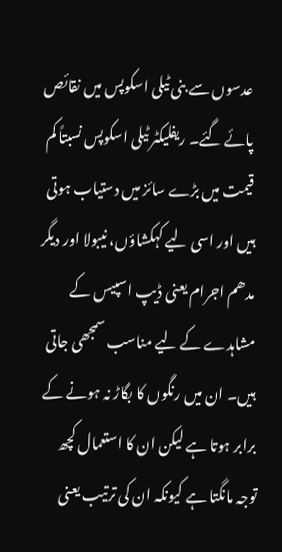عدسوں سے بنی ٹیلی اسکوپس میں نقائص پائے گئے۔ ریفلیکٹر ٹیلی اسکوپس نسبتاً کم قیمت میں بڑے سائز میں دستیاب ہوتی ہیں اور اسی لیے کہکشاؤں، نیبولا اور دیگر مدھم اجرام یعنی ڈیپ اسپیس کے مشاہدے کے لیے مناسب سمجھی جاتی ہیں۔ ان میں رنگوں کا بگاڑ نہ ہونے کے برابر ہوتا ہے لیکن ان کا استعمال کچھ توجہ مانگتا ہے کیونکہ ان کی ترتیب یعنی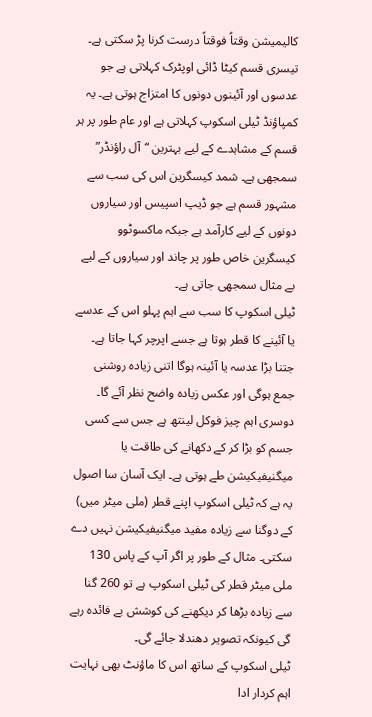کالیمیشن وقتاً فوقتاً درست کرنا پڑ سکتی ہے۔
تیسری قسم کیٹا ڈائی اوپٹرک کہلاتی ہے جو عدسوں اور آئینوں دونوں کا امتزاج ہوتی ہے۔ یہ کمپاؤنڈ ٹیلی اسکوپ کہلاتی ہے اور عام طور پر ہر قسم کے مشاہدے کے لیے بہترین “آل راؤنڈر” سمجھی ہے۔ شمد کیسگرین اس کی سب سے مشہور قسم ہے جو ڈیپ اسپیس اور سیاروں دونوں کے لیے کارآمد ہے جبکہ ماکسوٹوو کیسگرین خاص طور پر چاند اور سیاروں کے لیے بے مثال سمجھی جاتی ہے۔
ٹیلی اسکوپ کا سب سے اہم پہلو اس کے عدسے یا آئینے کا قطر ہوتا ہے جسے اپرچر کہا جاتا ہے۔ جتنا بڑا عدسہ یا آئینہ ہوگا اتنی زیادہ روشنی جمع ہوگی اور عکس زیادہ واضح نظر آئے گا۔ دوسری اہم چیز فوکل لینتھ ہے جس سے کسی جسم کو بڑا کر کے دکھانے کی طاقت یا میگنیفیکیشن طے ہوتی ہے۔ ایک آسان سا اصول یہ ہے کہ ٹیلی اسکوپ اپنے قطر (ملی میٹر میں) کے دوگنا سے زیادہ مفید میگنیفیکیشن نہیں دے سکتی۔ مثال کے طور پر اگر آپ کے پاس 130 ملی میٹر قطر کی ٹیلی اسکوپ ہے تو 260 گنا سے زیادہ بڑھا کر دیکھنے کی کوشش بے فائدہ رہے گی کیونکہ تصویر دھندلا جائے گی۔
ٹیلی اسکوپ کے ساتھ اس کا ماؤنٹ بھی نہایت اہم کردار ادا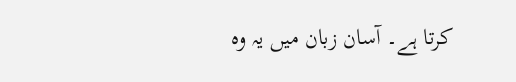کرتا ہے۔ آسان زبان میں یہ وہ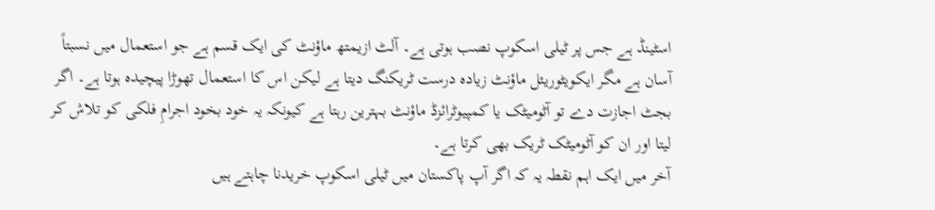اسٹینڈ ہے جس پر ٹیلی اسکوپ نصب ہوتی ہے۔ آلٹ ازیمتھ ماؤنٹ کی ایک قسم ہے جو استعمال میں نسبتاً آسان ہے مگر ایکویٹوریئل ماؤنٹ زیادہ درست ٹریکنگ دیتا ہے لیکن اس کا استعمال تھوڑا پیچیدہ ہوتا ہے۔ اگر بجٹ اجازت دے تو آٹومیٹک یا کمپیوٹرائزڈ ماؤنٹ بہترین رہتا ہے کیونکہ یہ خود بخود اجرامِ فلکی کو تلاش کر لیتا اور ان کو آٹومیٹک ٹریک بھی کرتا ہے۔
آخر میں ایک اہم نقطہ یہ کہ اگر آپ پاکستان میں ٹیلی اسکوپ خریدنا چاہتے ہیں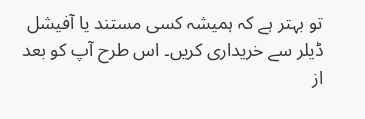تو بہتر ہے کہ ہمیشہ کسی مستند یا آفیشل ڈیلر سے خریداری کریں۔ اس طرح آپ کو بعد از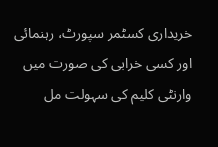خریداری کسٹمر سپورٹ، رہنمائی اور کسی خرابی کی صورت میں وارنٹی کلیم کی سہولت مل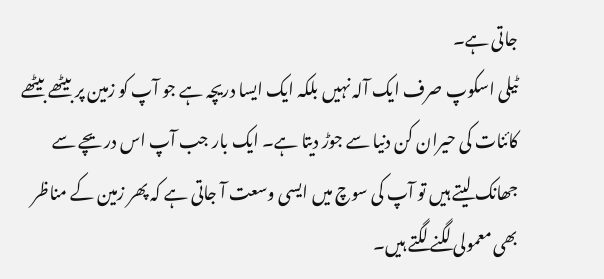جاتی ہے۔
ٹیلی اسکوپ صرف ایک آلہ نہیں بلکہ ایک ایسا دریچہ ہے جو آپ کو زمین پر بیٹھے بیٹھے کائنات کی حیران کن دنیا سے جوڑ دیتا ہے۔ ایک بار جب آپ اس دریچے سے جھانک لیتے ہیں تو آپ کی سوچ میں ایسی وسعت آ جاتی ہے کہ پھر زمین کے مناظر بھی معمولی لگنے لگتے ہیں۔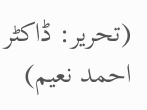(تحریر: ڈاکٹر احمد نعیم)